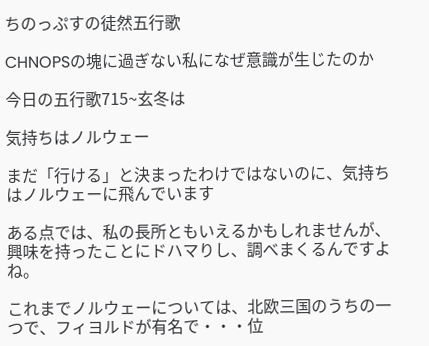ちのっぷすの徒然五行歌

CHNOPSの塊に過ぎない私になぜ意識が生じたのか

今日の五行歌715~玄冬は

気持ちはノルウェー

まだ「行ける」と決まったわけではないのに、気持ちはノルウェーに飛んでいます

ある点では、私の長所ともいえるかもしれませんが、興味を持ったことにドハマりし、調べまくるんですよね。

これまでノルウェーについては、北欧三国のうちの一つで、フィヨルドが有名で・・・位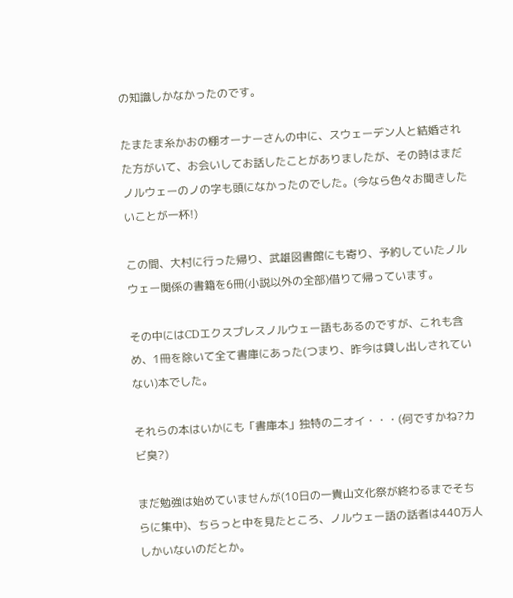の知識しかなかったのです。

たまたま糸かおの棚オーナーさんの中に、スウェーデン人と結婚された方がいて、お会いしてお話したことがありましたが、その時はまだノルウェーのノの字も頭になかったのでした。(今なら色々お聞きしたいことが一杯!)

この間、大村に行った帰り、武雄図書館にも寄り、予約していたノルウェー関係の書籍を6冊(小説以外の全部)借りて帰っています。

その中にはCDエクスプレスノルウェー語もあるのですが、これも含め、1冊を除いて全て書庫にあった(つまり、昨今は貸し出しされていない)本でした。

それらの本はいかにも「書庫本」独特のニオイ・・・(何ですかね?カビ臭?)

まだ勉強は始めていませんが(10日の一貴山文化祭が終わるまでそちらに集中)、ちらっと中を見たところ、ノルウェー語の話者は440万人しかいないのだとか。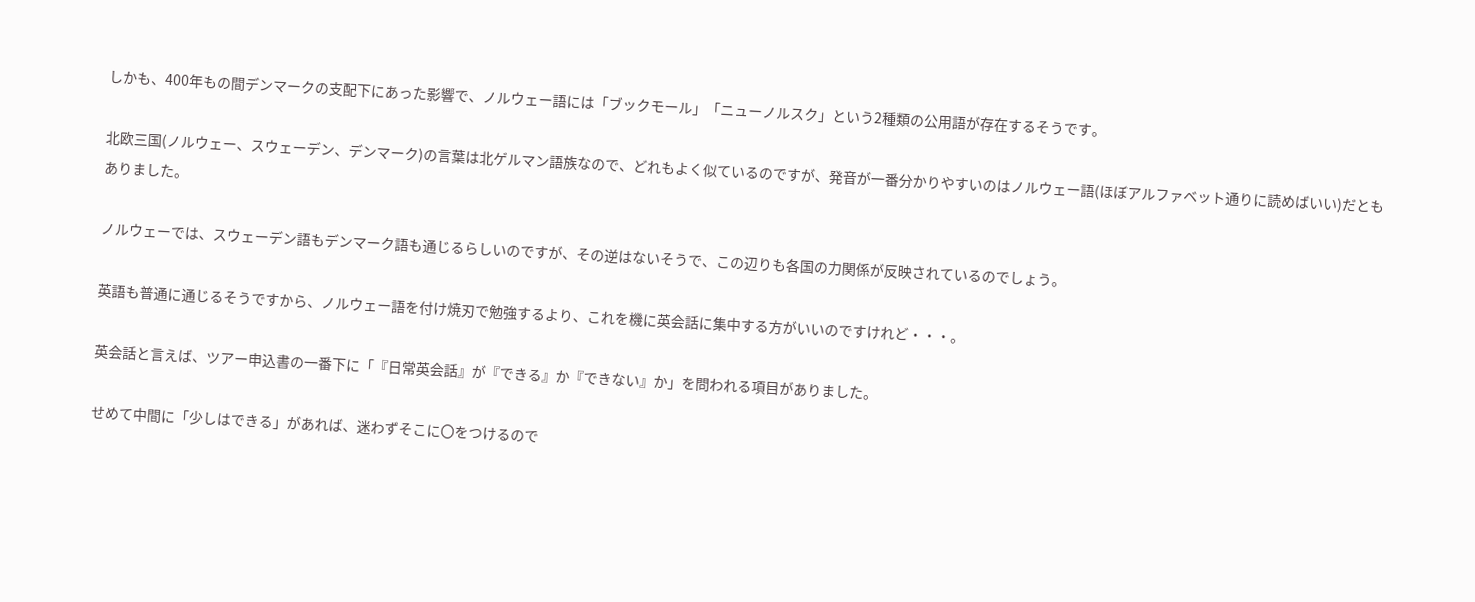しかも、400年もの間デンマークの支配下にあった影響で、ノルウェー語には「ブックモール」「ニューノルスク」という2種類の公用語が存在するそうです。

北欧三国(ノルウェー、スウェーデン、デンマーク)の言葉は北ゲルマン語族なので、どれもよく似ているのですが、発音が一番分かりやすいのはノルウェー語(ほぼアルファベット通りに読めばいい)だともありました。

ノルウェーでは、スウェーデン語もデンマーク語も通じるらしいのですが、その逆はないそうで、この辺りも各国の力関係が反映されているのでしょう。

英語も普通に通じるそうですから、ノルウェー語を付け焼刃で勉強するより、これを機に英会話に集中する方がいいのですけれど・・・。

英会話と言えば、ツアー申込書の一番下に「『日常英会話』が『できる』か『できない』か」を問われる項目がありました。

せめて中間に「少しはできる」があれば、迷わずそこに〇をつけるので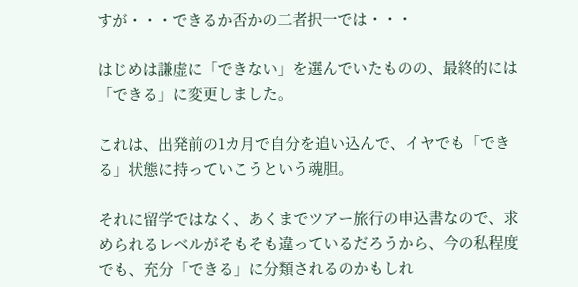すが・・・できるか否かの二者択一では・・・

はじめは謙虚に「できない」を選んでいたものの、最終的には「できる」に変更しました。

これは、出発前の1カ月で自分を追い込んで、イヤでも「できる」状態に持っていこうという魂胆。

それに留学ではなく、あくまでツアー旅行の申込書なので、求められるレベルがそもそも違っているだろうから、今の私程度でも、充分「できる」に分類されるのかもしれ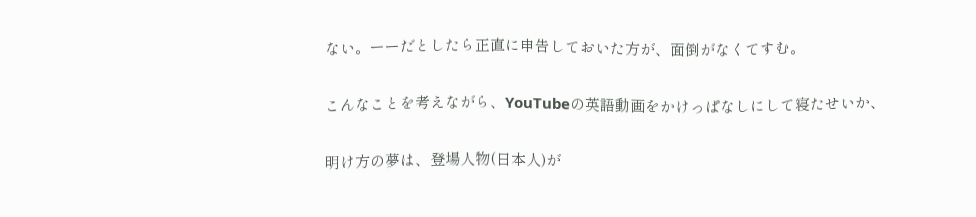ない。ーーだとしたら正直に申告しておいた方が、面倒がなくてすむ。

こんなことを考えながら、YouTubeの英語動画をかけっぱなしにして寝たせいか、

明け方の夢は、登場人物(日本人)が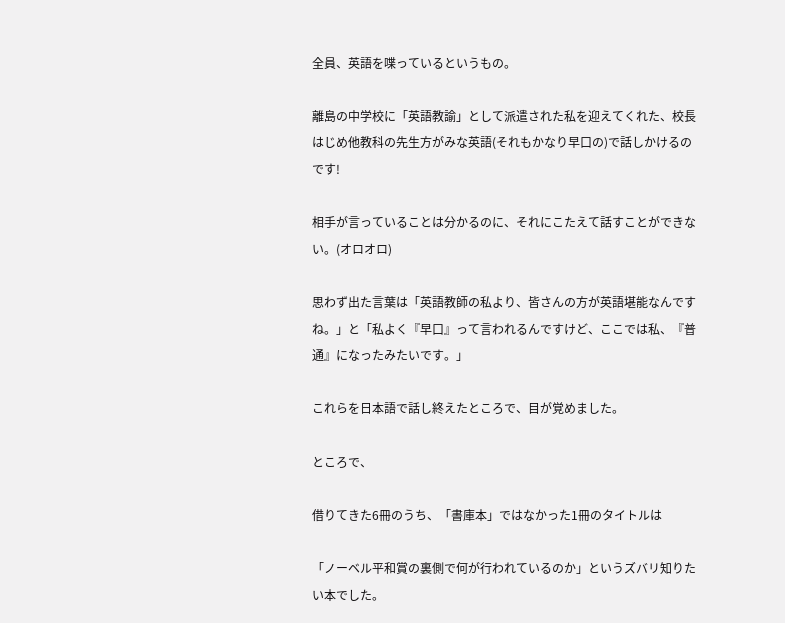全員、英語を喋っているというもの。

離島の中学校に「英語教諭」として派遣された私を迎えてくれた、校長はじめ他教科の先生方がみな英語(それもかなり早口の)で話しかけるのです!

相手が言っていることは分かるのに、それにこたえて話すことができない。(オロオロ)

思わず出た言葉は「英語教師の私より、皆さんの方が英語堪能なんですね。」と「私よく『早口』って言われるんですけど、ここでは私、『普通』になったみたいです。」

これらを日本語で話し終えたところで、目が覚めました。

ところで、

借りてきた6冊のうち、「書庫本」ではなかった1冊のタイトルは

「ノーベル平和賞の裏側で何が行われているのか」というズバリ知りたい本でした。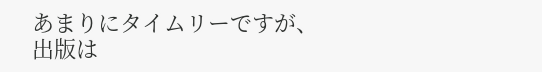あまりにタイムリーですが、出版は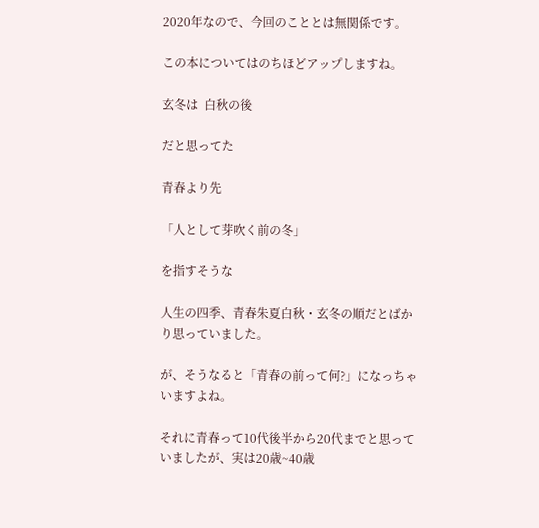2020年なので、今回のこととは無関係です。

この本についてはのちほどアップしますね。

玄冬は  白秋の後

だと思ってた

青春より先

「人として芽吹く前の冬」

を指すそうな

人生の四季、青春朱夏白秋・玄冬の順だとばかり思っていました。

が、そうなると「青春の前って何?」になっちゃいますよね。

それに青春って10代後半から20代までと思っていましたが、実は20歳~40歳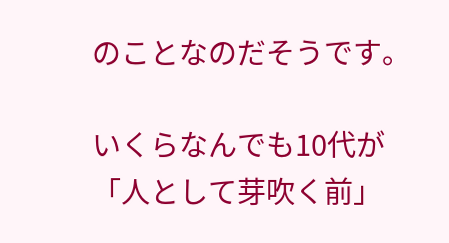のことなのだそうです。

いくらなんでも10代が「人として芽吹く前」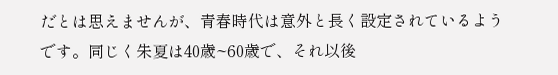だとは思えませんが、青春時代は意外と長く設定されているようです。同じく朱夏は40歳~60歳で、それ以後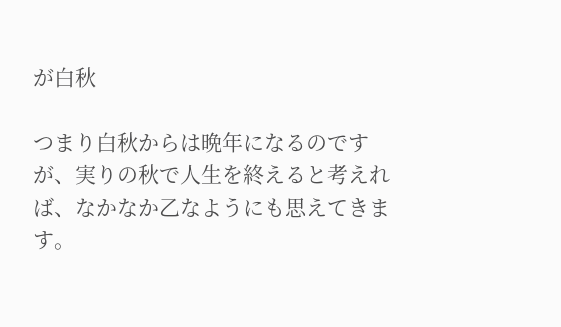が白秋

つまり白秋からは晩年になるのですが、実りの秋で人生を終えると考えれば、なかなか乙なようにも思えてきます。